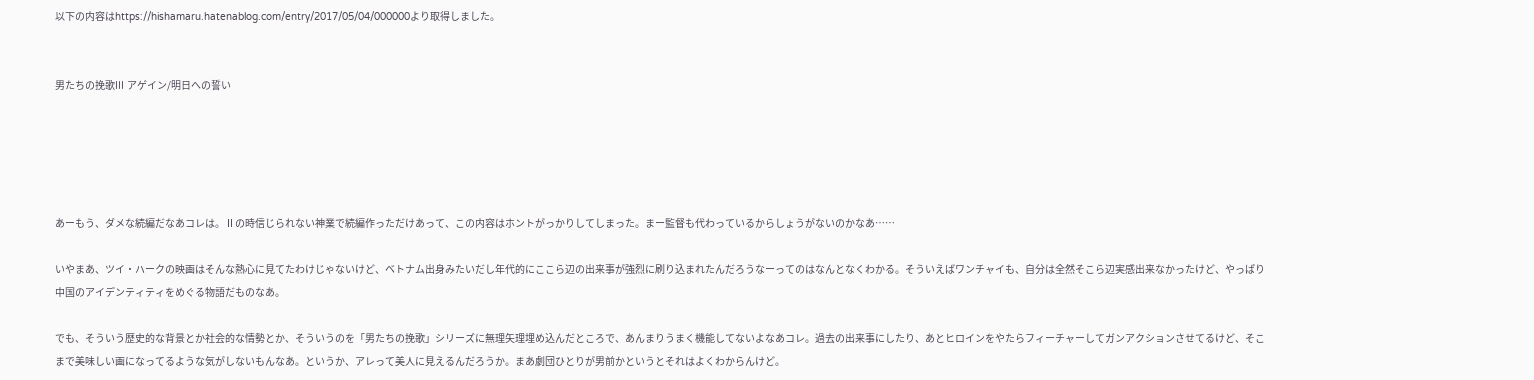以下の内容はhttps://hishamaru.hatenablog.com/entry/2017/05/04/000000より取得しました。


男たちの挽歌III アゲイン/明日への誓い





あーもう、ダメな続編だなあコレは。Ⅱの時信じられない神業で続編作っただけあって、この内容はホントがっかりしてしまった。まー監督も代わっているからしょうがないのかなあ……

いやまあ、ツイ・ハークの映画はそんな熱心に見てたわけじゃないけど、ベトナム出身みたいだし年代的にここら辺の出来事が強烈に刷り込まれたんだろうなーってのはなんとなくわかる。そういえばワンチャイも、自分は全然そこら辺実感出来なかったけど、やっぱり中国のアイデンティティをめぐる物語だものなあ。

でも、そういう歴史的な背景とか社会的な情勢とか、そういうのを「男たちの挽歌」シリーズに無理矢理埋め込んだところで、あんまりうまく機能してないよなあコレ。過去の出来事にしたり、あとヒロインをやたらフィーチャーしてガンアクションさせてるけど、そこまで美味しい画になってるような気がしないもんなあ。というか、アレって美人に見えるんだろうか。まあ劇団ひとりが男前かというとそれはよくわからんけど。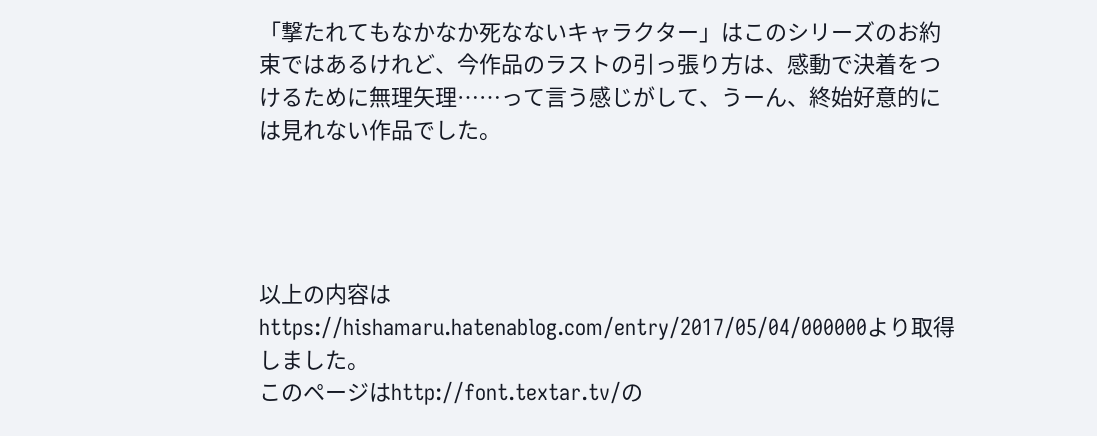「撃たれてもなかなか死なないキャラクター」はこのシリーズのお約束ではあるけれど、今作品のラストの引っ張り方は、感動で決着をつけるために無理矢理……って言う感じがして、うーん、終始好意的には見れない作品でした。




以上の内容はhttps://hishamaru.hatenablog.com/entry/2017/05/04/000000より取得しました。
このページはhttp://font.textar.tv/の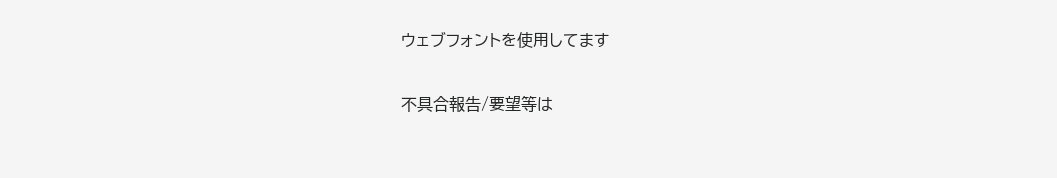ウェブフォントを使用してます

不具合報告/要望等は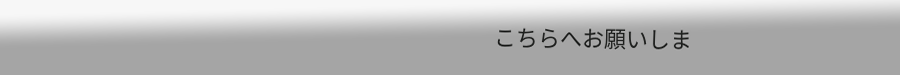こちらへお願いしま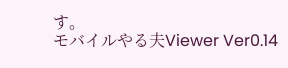す。
モバイルやる夫Viewer Ver0.14